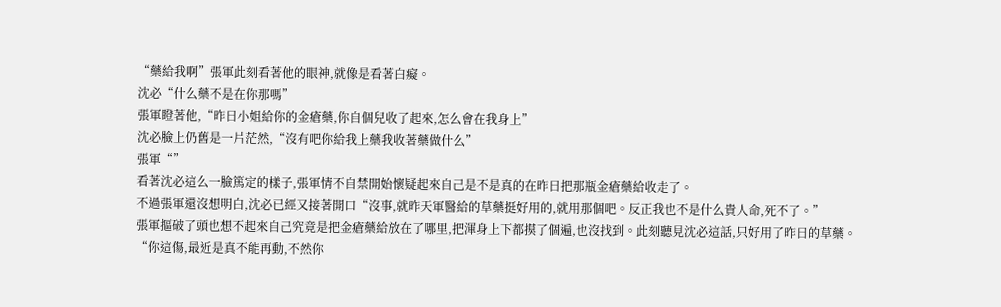“藥給我啊”張軍此刻看著他的眼神,就像是看著白癡。
沈必“什么藥不是在你那嗎”
張軍瞪著他,“昨日小姐給你的金瘡藥,你自個兒收了起來,怎么會在我身上”
沈必臉上仍舊是一片茫然,“沒有吧你給我上藥我收著藥做什么”
張軍“”
看著沈必這么一臉篤定的樣子,張軍情不自禁開始懷疑起來自己是不是真的在昨日把那瓶金瘡藥給收走了。
不過張軍還沒想明白,沈必已經又接著開口“沒事,就昨天軍醫給的草藥挺好用的,就用那個吧。反正我也不是什么貴人命,死不了。”
張軍摳破了頭也想不起來自己究竟是把金瘡藥給放在了哪里,把渾身上下都摸了個遍,也沒找到。此刻聽見沈必這話,只好用了昨日的草藥。
“你這傷,最近是真不能再動,不然你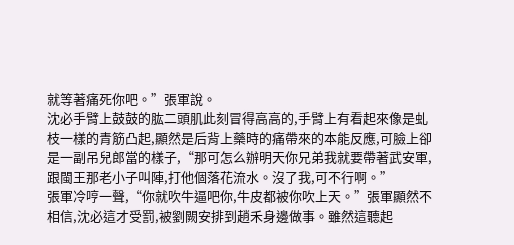就等著痛死你吧。”張軍說。
沈必手臂上鼓鼓的肱二頭肌此刻冒得高高的,手臂上有看起來像是虬枝一樣的青筋凸起,顯然是后背上藥時的痛帶來的本能反應,可臉上卻是一副吊兒郎當的樣子,“那可怎么辦明天你兄弟我就要帶著武安軍,跟閩王那老小子叫陣,打他個落花流水。沒了我,可不行啊。”
張軍冷哼一聲,“你就吹牛逼吧你,牛皮都被你吹上天。”張軍顯然不相信,沈必這才受罰,被劉闕安排到趙禾身邊做事。雖然這聽起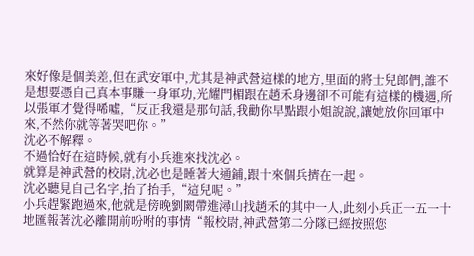來好像是個美差,但在武安軍中,尤其是神武營這樣的地方,里面的將士兒郎們,誰不是想要憑自己真本事賺一身軍功,光耀門楣跟在趙禾身邊卻不可能有這樣的機遇,所以張軍才覺得唏噓,“反正我還是那句話,我勸你早點跟小姐說說,讓她放你回軍中來,不然你就等著哭吧你。”
沈必不解釋。
不過恰好在這時候,就有小兵進來找沈必。
就算是神武營的校尉,沈必也是睡著大通鋪,跟十來個兵擠在一起。
沈必聽見自己名字,抬了抬手,“這兒呢。”
小兵趕緊跑過來,他就是傍晚劉闕帶進潯山找趙禾的其中一人,此刻小兵正一五一十地匯報著沈必離開前吩咐的事情“報校尉,神武營第二分隊已經按照您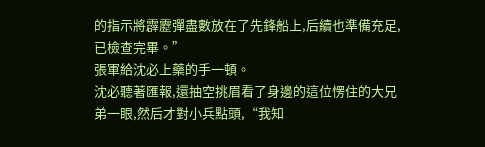的指示將霹靂彈盡數放在了先鋒船上,后續也準備充足,已檢查完畢。”
張軍給沈必上藥的手一頓。
沈必聽著匯報,還抽空挑眉看了身邊的這位愣住的大兄弟一眼,然后才對小兵點頭,“我知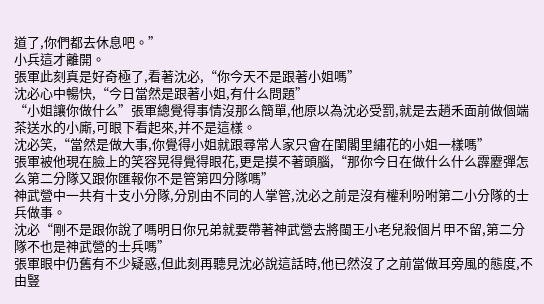道了,你們都去休息吧。”
小兵這才離開。
張軍此刻真是好奇極了,看著沈必,“你今天不是跟著小姐嗎”
沈必心中暢快,“今日當然是跟著小姐,有什么問題”
“小姐讓你做什么”張軍總覺得事情沒那么簡單,他原以為沈必受罰,就是去趙禾面前做個端茶送水的小廝,可眼下看起來,并不是這樣。
沈必笑,“當然是做大事,你覺得小姐就跟尋常人家只會在閨閣里繡花的小姐一樣嗎”
張軍被他現在臉上的笑容晃得覺得眼花,更是摸不著頭腦,“那你今日在做什么什么霹靂彈怎么第二分隊又跟你匯報你不是管第四分隊嗎”
神武營中一共有十支小分隊,分別由不同的人掌管,沈必之前是沒有權利吩咐第二小分隊的士兵做事。
沈必“剛不是跟你說了嗎明日你兄弟就要帶著神武營去將閩王小老兒殺個片甲不留,第二分隊不也是神武營的士兵嗎”
張軍眼中仍舊有不少疑惑,但此刻再聽見沈必說這話時,他已然沒了之前當做耳旁風的態度,不由豎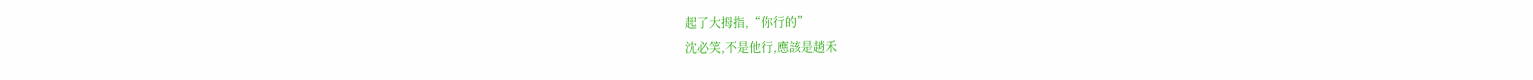起了大拇指,“你行的”
沈必笑,不是他行,應該是趙禾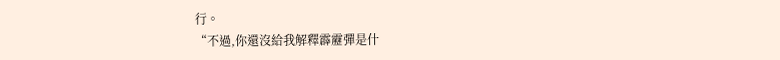行。
“不過,你還沒給我解釋霹靂彈是什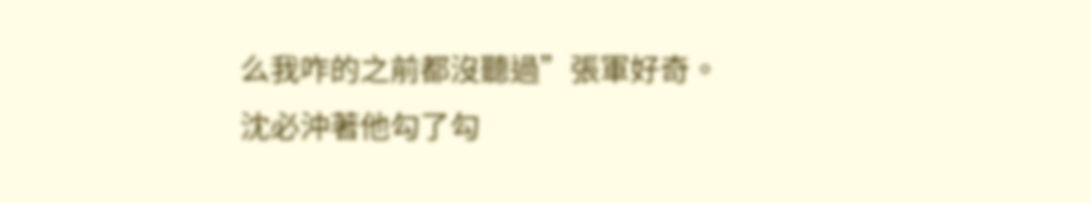么我咋的之前都沒聽過”張軍好奇。
沈必沖著他勾了勾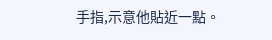手指,示意他貼近一點。